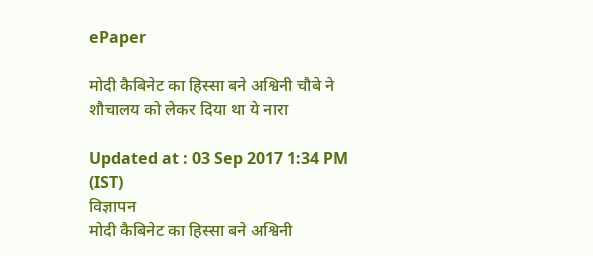ePaper

मोदी कैबिनेट का हिस्सा बने अश्विनी चौबे ने शौचालय को लेकर दिया था ये नारा

Updated at : 03 Sep 2017 1:34 PM (IST)
विज्ञापन
मोदी कैबिनेट का हिस्सा बने अश्विनी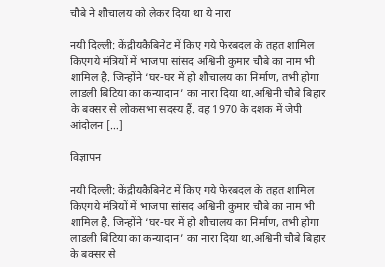चौबे ने शौचालय को लेकर दिया था ये नारा

नयी दिल्ली: केंद्रीयकैबिनेट में किए गये फेरबदल के तहत शामिल किएगये मंत्रियों में भाजपा सांसद अश्विनी कुमार चौबे का नाम भी शामिल है. जिन्होंने ‘घर-घर में हो शौचालय का निर्माण, तभी होगा लाडली बिटिया का कन्यादान’ का नारा दिया था.अश्विनी चौबे बिहार के बक्सर से लोकसभा सदस्य हैं. वह 1970 के दशक में जेपी आंदोलन […]

विज्ञापन

नयी दिल्ली: केंद्रीयकैबिनेट में किए गये फेरबदल के तहत शामिल किएगये मंत्रियों में भाजपा सांसद अश्विनी कुमार चौबे का नाम भी शामिल है. जिन्होंने ‘घर-घर में हो शौचालय का निर्माण, तभी होगा लाडली बिटिया का कन्यादान’ का नारा दिया था.अश्विनी चौबे बिहार के बक्सर से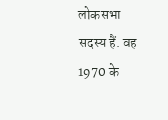लोकसभा सदस्य हैं. वह 1970 के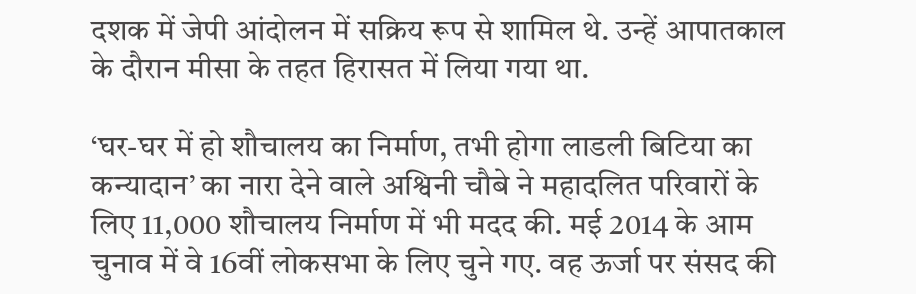दशक में जेपी आंदोलन में सक्रिय रूप से शामिल थे. उन्हें आपातकाल के दौरान मीसा के तहत हिरासत में लिया गया था.

‘घर-घर में हो शौचालय का निर्माण, तभी होगा लाडली बिटिया का कन्यादान’ का नारा देने वाले अश्विनी चौबे ने महादलित परिवारों के लिए 11,000 शौचालय निर्माण में भी मदद की. मई 2014 के आम चुनाव में वे 16वीं लोकसभा के लिए चुने गए. वह ऊर्जा पर संसद की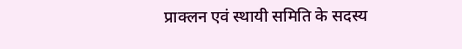प्राक्लन एवं स्थायी समिति के सदस्य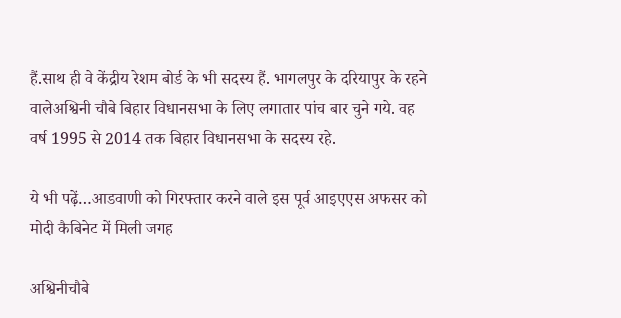हैं.साथ ही वे केंद्रीय रेशम बोर्ड के भी सदस्य हैं. भागलपुर के दरियापुर के रहने वालेअश्विनी चौबे बिहार विधानसभा के लिए लगातार पांच बार चुने गये. वह वर्ष 1995 से 2014 तक बिहार विधानसभा के सदस्य रहे.

ये भी पढ़ें…आडवाणी को गिरफ्तार करने वाले इस पूर्व आइएएस अफसर को मोदी कैबिनेट में मिली जगह

अश्विनीचौबे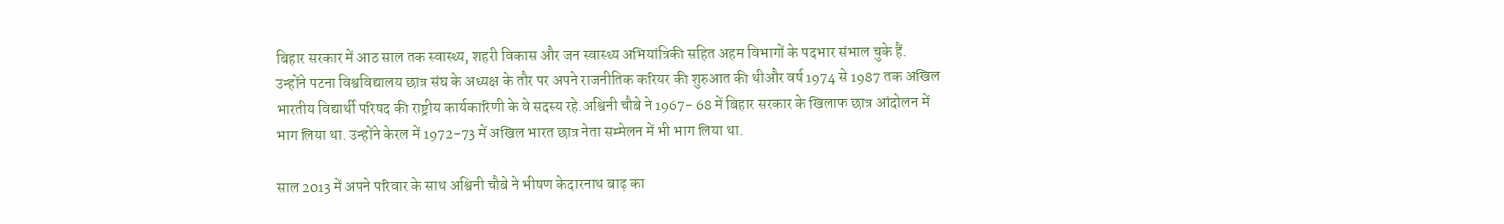बिहार सरकार में आठ साल तक स्वास्थ्य, शहरी विकास और जन स्वास्थ्य अभियांत्रिकी सहित अहम विभागों के पदभार संभाल चुके हैं. उन्होंने पटना विश्वविद्यालय छात्र संघ के अध्यक्ष के तौर पर अपने राजनीतिक करियर की शुरुआत की थीऔर वर्ष 1974 से 1987 तक अखिल भारतीय विद्यार्थी परिषद की राष्ट्रीय कार्यकारिणी के वे सदस्य रहे.अश्विनी चौबे ने 1967- 68 में बिहार सरकार के खिलाफ छात्र आंदोलन में भाग लिया था. उन्होंने केरल में 1972-73 में अखिल भारत छात्र नेता सम्मेलन में भी भाग लिया था.

साल 2013 में अपने परिवार के साथ अश्विनी चौबे ने भीषण केदारनाथ बाढ़ का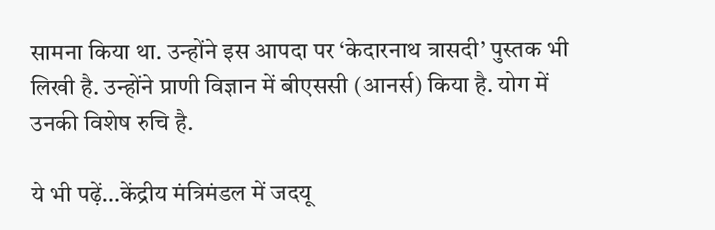सामना किया था. उन्होंने इस आपदा पर ‘केदारनाथ त्रासदी’ पुस्तक भी लिखी है. उन्होंने प्राणी विज्ञान में बीएससी (आनर्स) किया है. योग में उनकी विशेष रुचि है.

ये भी पढ़ें…केंद्रीय मंत्रिमंडल में जदयू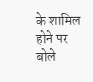के शामिल होने पर बोले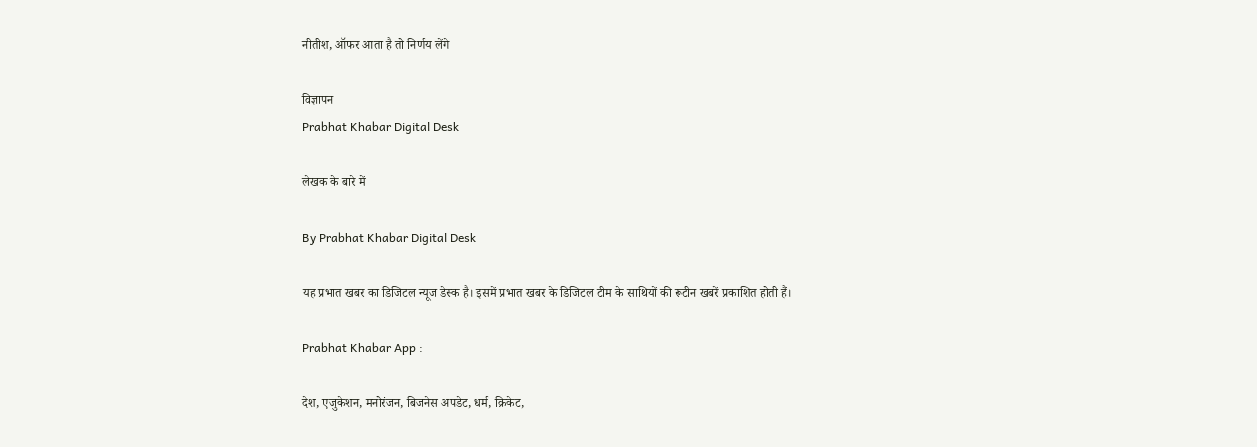नीतीश, ऑफर आता है तो निर्णय लेंगे

विज्ञापन
Prabhat Khabar Digital Desk

लेखक के बारे में

By Prabhat Khabar Digital Desk

यह प्रभात खबर का डिजिटल न्यूज डेस्क है। इसमें प्रभात खबर के डिजिटल टीम के साथियों की रूटीन खबरें प्रकाशित होती हैं।

Prabhat Khabar App :

देश, एजुकेशन, मनोरंजन, बिजनेस अपडेट, धर्म, क्रिकेट,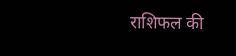राशिफल की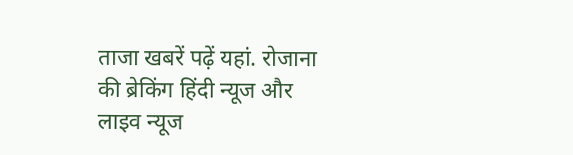ताजा खबरें पढ़ें यहां. रोजाना की ब्रेकिंग हिंदी न्यूज और लाइव न्यूज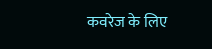कवरेज के लिए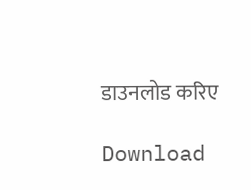डाउनलोड करिए

Download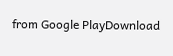from Google PlayDownload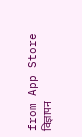from App Store
विज्ञापन